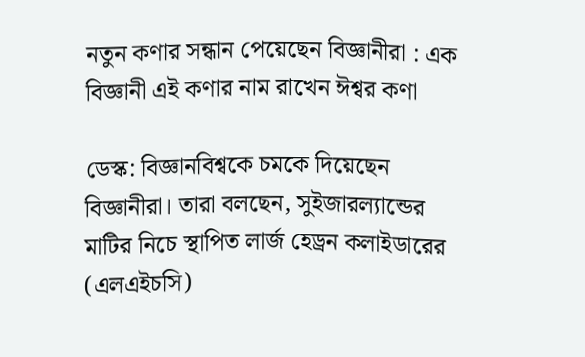নতুন কণার সন্ধান পেয়েছেন বিজ্ঞানীরা : এক বিজ্ঞানী এই কণার নাম রাখেন ঈশ্বর কণা

ডেস্ক: বিজ্ঞানবিশ্বকে চমকে দিয়েছেন বিজ্ঞানীরা। তারা বলছেন, সুইজারল্যান্ডের মাটির নিচে স্থাপিত লার্জ হেড্রন কলাইডারের (এলএইচসি)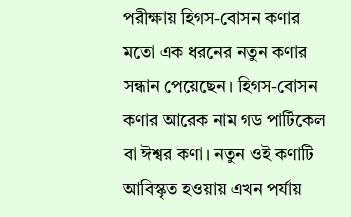পরীক্ষায় হিগস-বোসন কণার মতো এক ধরনের নতুন কণার সন্ধান পেয়েছেন। হিগস-বোসন কণার আরেক নাম গড পার্টিকেল বা ঈশ্বর কণা। নতুন ওই কণাটি আবিস্কৃত হওয়ায় এখন পর্যায়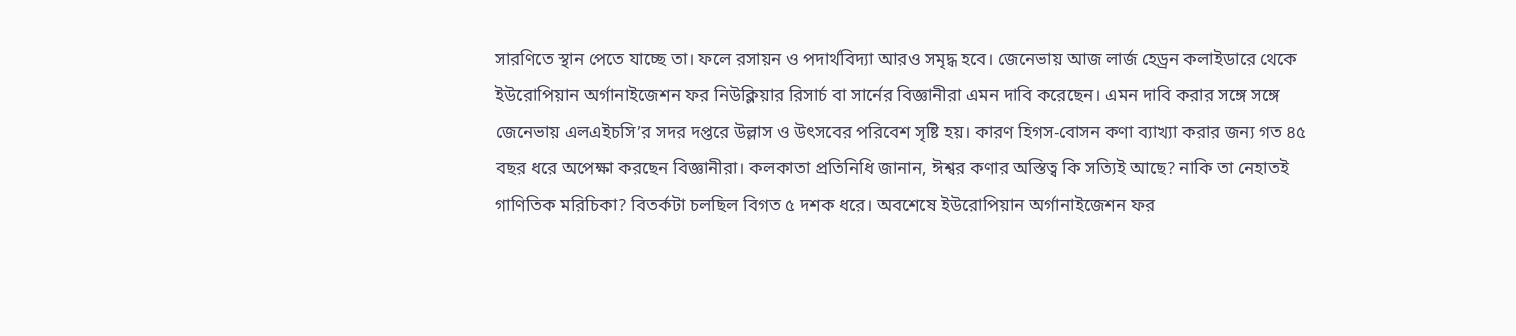সারণিতে স্থান পেতে যাচ্ছে তা। ফলে রসায়ন ও পদার্থবিদ্যা আরও সমৃদ্ধ হবে। জেনেভায় আজ লার্জ হেড্রন কলাইডারে থেকে ইউরোপিয়ান অর্গানাইজেশন ফর নিউক্লিয়ার রিসার্চ বা সার্নের বিজ্ঞানীরা এমন দাবি করেছেন। এমন দাবি করার সঙ্গে সঙ্গে জেনেভায় এলএইচসি’র সদর দপ্তরে উল্লাস ও উৎসবের পরিবেশ সৃষ্টি হয়। কারণ হিগস-বোসন কণা ব্যাখ্যা করার জন্য গত ৪৫ বছর ধরে অপেক্ষা করছেন বিজ্ঞানীরা। কলকাতা প্রতিনিধি জানান, ঈশ্বর কণার অস্তিত্ব কি সত্যিই আছে? নাকি তা নেহাতই গাণিতিক মরিচিকা? বিতর্কটা চলছিল বিগত ৫ দশক ধরে। অবশেষে ইউরোপিয়ান অর্গানাইজেশন ফর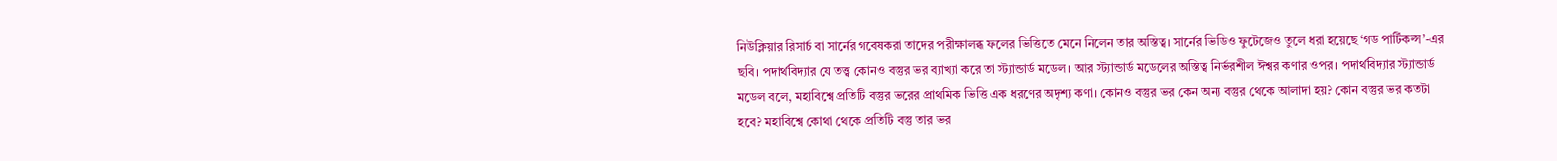নিউক্লিয়ার রিসার্চ বা সার্নের গবেষকরা তাদের পরীক্ষালব্ধ ফলের ভিত্তিতে মেনে নিলেন তার অস্তিত্ব। সার্নের ভিডিও ফুটেজেও তুলে ধরা হয়েছে ‘গড পার্টিকল্স’-এর ছবি। পদার্থবিদ্যার যে তত্ত্ব কোনও বস্তুর ভর ব্যাখ্যা করে তা স্ট্যান্ডার্ড মডেল। আর স্ট্যান্ডার্ড মডেলের অস্তিত্ব নির্ভরশীল ঈশ্বর কণার ওপর। পদার্থবিদ্যার স্ট্যান্ডার্ড মডেল বলে, মহাবিশ্বে প্রতিটি বস্তুর ভরের প্রাথমিক ভিত্তি এক ধরণের অদৃশ্য কণা। কোনও বস্তুর ভর কেন অন্য বস্তুর থেকে আলাদা হয়? কোন বস্তুর ভর কতটা হবে? মহাবিশ্বে কোথা থেকে প্রতিটি বস্তু তার ভর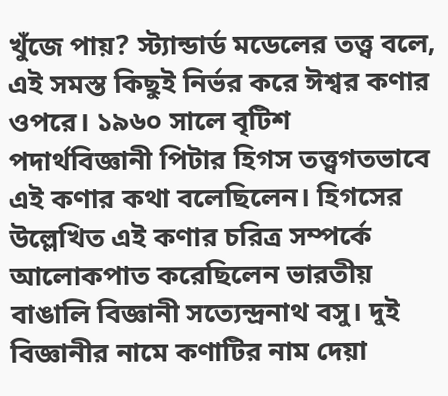খুঁজে পায়? স্ট্যান্ডার্ড মডেলের তত্ত্ব বলে, এই সমস্ত কিছুই নির্ভর করে ঈশ্বর কণার ওপরে। ১৯৬০ সালে বৃটিশ পদার্থবিজ্ঞানী পিটার হিগস তত্ত্বগতভাবে এই কণার কথা বলেছিলেন। হিগসের উল্লেখিত এই কণার চরিত্র সম্পর্কে আলোকপাত করেছিলেন ভারতীয় বাঙালি বিজ্ঞানী সত্যেন্দ্রনাথ বসু। দুই বিজ্ঞানীর নামে কণাটির নাম দেয়া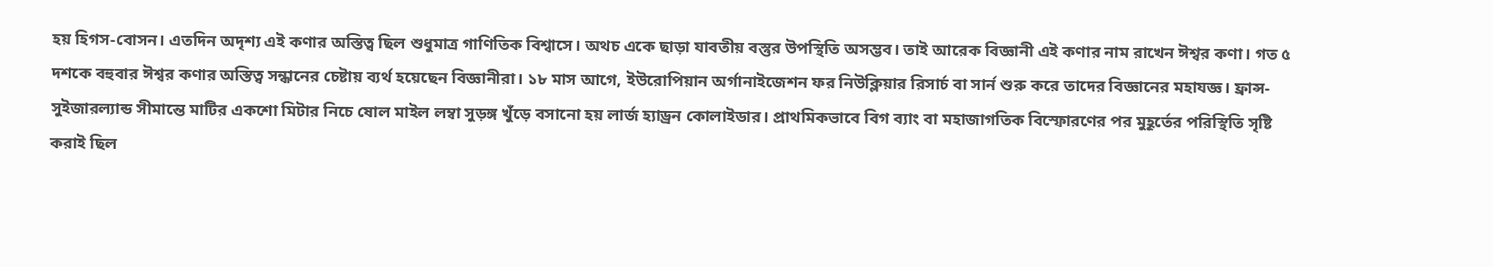হয় হিগস-বোসন। এতদিন অদৃশ্য এই কণার অস্তিত্ব ছিল শুধুমাত্র গাণিতিক বিশ্বাসে। অথচ একে ছাড়া যাবতীয় বস্তুর উপস্থিতি অসম্ভব। তাই আরেক বিজ্ঞানী এই কণার নাম রাখেন ঈশ্বর কণা। গত ৫ দশকে বহুবার ঈশ্বর কণার অস্তিত্ব সন্ধানের চেষ্টায় ব্যর্থ হয়েছেন বিজ্ঞানীরা। ১৮ মাস আগে, ইউরোপিয়ান অর্গানাইজেশন ফর নিউক্লিয়ার রিসার্চ বা সার্ন শুরু করে তাদের বিজ্ঞানের মহাযজ্ঞ। ফ্রান্স-সুইজারল্যান্ড সীমান্তে মাটির একশো মিটার নিচে ষোল মাইল লম্বা সুড়ঙ্গ খুঁড়ে বসানো হয় লার্জ হ্যাড্রন কোলাইডার। প্রাথমিকভাবে বিগ ব্যাং বা মহাজাগতিক বিস্ফোরণের পর মুহূর্তের পরিস্থিতি সৃষ্টি করাই ছিল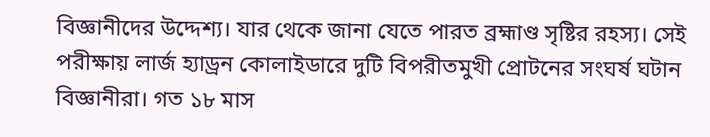বিজ্ঞানীদের উদ্দেশ্য। যার থেকে জানা যেতে পারত ব্রহ্মাণ্ড সৃষ্টির রহস্য। সেই পরীক্ষায় লার্জ হ্যাড্রন কোলাইডারে দুটি বিপরীতমুখী প্রোটনের সংঘর্ষ ঘটান বিজ্ঞানীরা। গত ১৮ মাস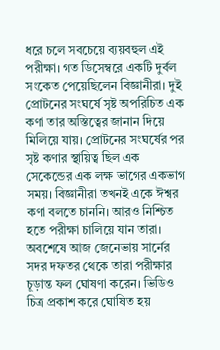ধরে চলে সবচেয়ে ব্যয়বহুল এই পরীক্ষা। গত ডিসেম্বরে একটি দুর্বল সংকেত পেয়েছিলেন বিজ্ঞানীরা। দুই প্রোটনের সংঘর্ষে সৃষ্ট অপরিচিত এক কণা তার অস্তিত্বের জানান দিয়ে মিলিয়ে যায়। প্রোটনের সংঘর্ষের পর সৃষ্ট কণার স্থায়িত্ব ছিল এক সেকেন্ডের এক লক্ষ ভাগের একভাগ সময়। বিজ্ঞানীরা তখনই একে ঈশ্বর কণা বলতে চাননি। আরও নিশ্চিত হতে পরীক্ষা চালিয়ে যান তারা। অবশেষে আজ জেনেভায় সার্নের সদর দফতর থেকে তারা পরীক্ষার চূড়ান্ত ফল ঘোষণা করেন। ভিডিও চিত্র প্রকাশ করে ঘোষিত হয়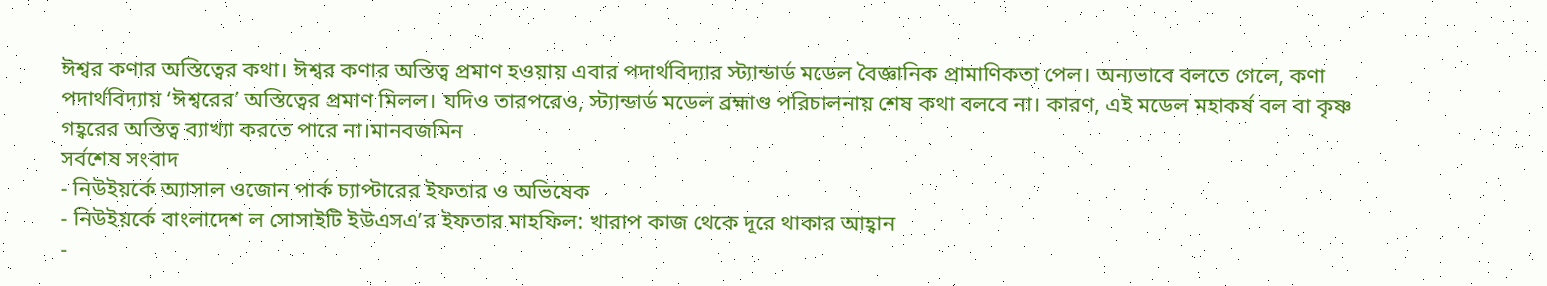ঈশ্বর কণার অস্তিত্বের কথা। ঈশ্বর কণার অস্তিত্ব প্রমাণ হওয়ায় এবার পদার্থবিদ্যার স্ট্যান্ডার্ড মডেল বৈজ্ঞানিক প্রামাণিকতা পেল। অন্যভাবে বলতে গেলে, কণা পদার্থবিদ্যায় ‘ঈশ্বরের’ অস্তিত্বের প্রমাণ মিলল। যদিও তারপরেও, স্ট্যান্ডার্ড মডেল ব্রহ্মাণ্ড পরিচালনায় শেষ কথা বলবে না। কারণ, এই মডেল মহাকর্ষ বল বা কৃষ্ণ গহ্বরের অস্তিত্ব ব্যাখ্যা করতে পারে না।মানবজমিন
সর্বশেষ সংবাদ
- নিউইয়র্কে অ্যাসাল ওজোন পার্ক চ্যাপ্টারের ইফতার ও অভিষেক
- নিউইয়র্কে বাংলাদেশ ল সোসাইটি ইউএসএ’র ইফতার মাহফিল: খারাপ কাজ থেকে দূরে থাকার আহ্বান
-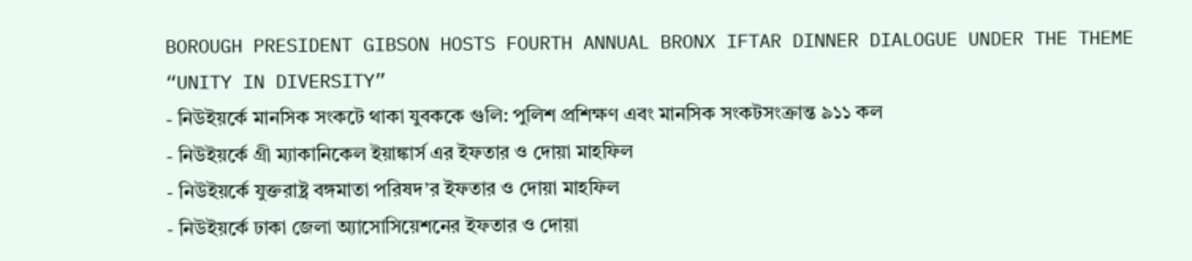BOROUGH PRESIDENT GIBSON HOSTS FOURTH ANNUAL BRONX IFTAR DINNER DIALOGUE UNDER THE THEME “UNITY IN DIVERSITY”
- নিউইয়র্কে মানসিক সংকটে থাকা যুবককে গুলি: পুলিশ প্রশিক্ষণ এবং মানসিক সংকটসংক্রান্ত ৯১১ কল
- নিউইয়র্কে গ্রী ম্যাকানিকেল ইয়াঙ্কার্স এর ইফতার ও দোয়া মাহফিল
- নিউইয়র্কে যুক্তরাষ্ট্র বঙ্গমাতা পরিষদ’র ইফতার ও দোয়া মাহফিল
- নিউইয়র্কে ঢাকা জেলা অ্যাসোসিয়েশনের ইফতার ও দোয়া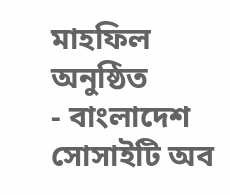মাহফিল অনুষ্ঠিত
- বাংলাদেশ সোসাইটি অব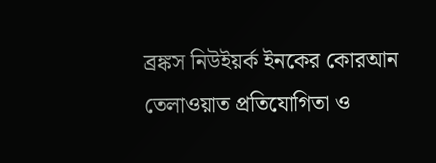ব্রঙ্কস নিউইয়র্ক ইনকের কোরআন তেলাওয়াত প্রতিযোগিতা ও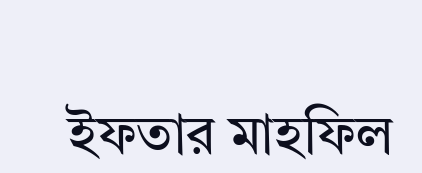ইফতার মাহফিল